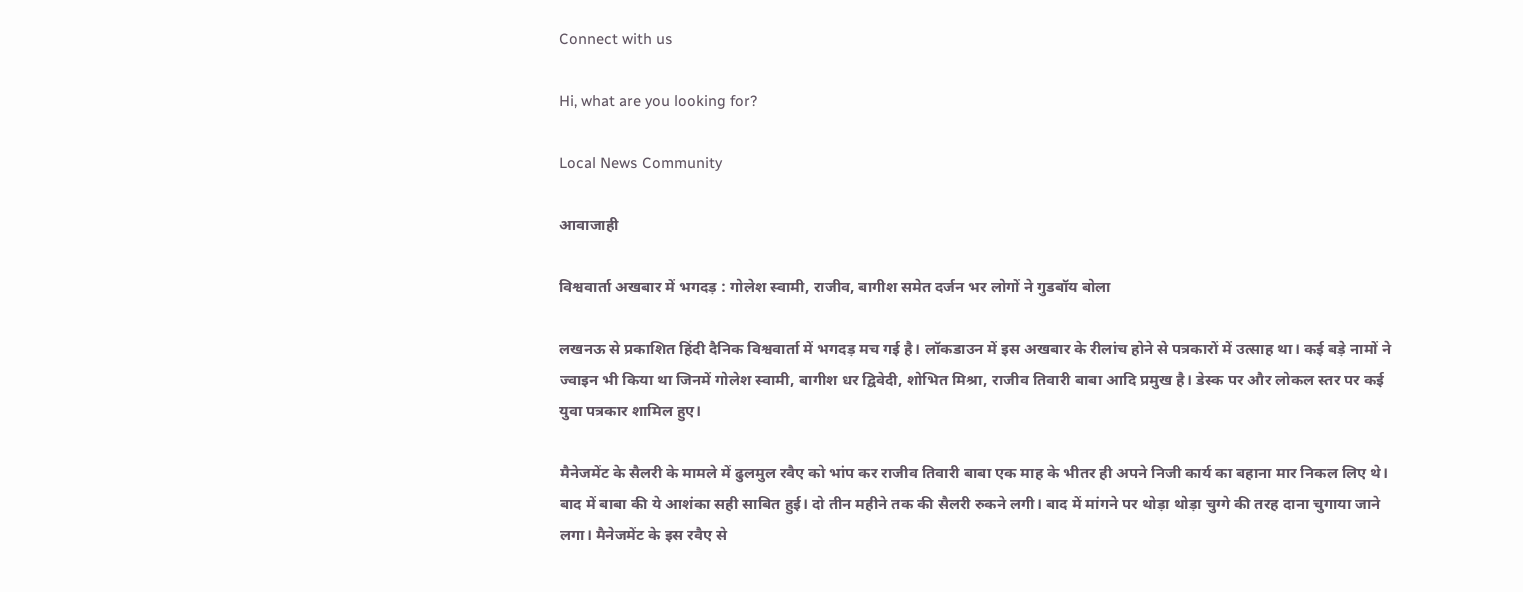Connect with us

Hi, what are you looking for?

Local News Community

आवाजाही

विश्ववार्ता अखबार में भगदड़ : गोलेश स्वामी, राजीव, बागीश समेत दर्जन भर लोगों ने गुडबॉय बोला

लखनऊ से प्रकाशित हिंदी दैनिक विश्ववार्ता में भगदड़ मच गई है। लॉकडाउन में इस अखबार के रीलांच होने से पत्रकारों में उत्साह था। कई बड़े नामों ने ज्वाइन भी किया था जिनमें गोलेश स्वामी, बागीश धर द्विवेदी, शोभित मिश्रा, राजीव तिवारी बाबा आदि प्रमुख है। डेस्क पर और लोकल स्तर पर कई युवा पत्रकार शामिल हुए।

मैनेजमेंट के सैलरी के मामले में ढुलमुल रवैए को भांप कर राजीव तिवारी बाबा एक माह के भीतर ही अपने निजी कार्य का बहाना मार निकल लिए थे। बाद में बाबा की ये आशंका सही साबित हुई। दो तीन महीने तक की सैलरी रुकने लगी। बाद में मांगने पर थोड़ा थोड़ा चुग्गे की तरह दाना चुगाया जाने लगा। मैनेजमेंट के इस रवैए से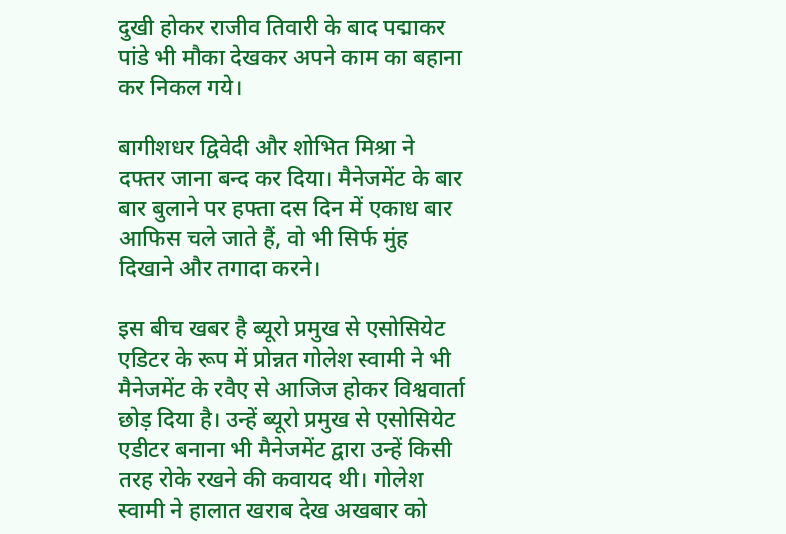दुखी होकर राजीव तिवारी के बाद पद्माकर पांडे भी मौका देखकर अपने काम का बहाना कर निकल गये।

बागीशधर द्विवेदी और शोभित मिश्रा ने दफ्तर जाना बन्द कर दिया। मैनेजमेंट के बार बार बुलाने पर हफ्ता दस दिन में एकाध बार आफिस चले जाते हैं, वो भी सिर्फ मुंह दिखाने और तगादा करने।

इस बीच खबर है ब्यूरो प्रमुख से एसोसियेट एडिटर के रूप में प्रोन्नत गोलेश स्वामी ने भी मैनेजमेंट के रवैए से आजिज होकर विश्ववार्ता छोड़ दिया है। उन्हें ब्यूरो प्रमुख से एसोसियेट एडीटर बनाना भी मैनेजमेंट द्वारा उन्हें किसी तरह रोके रखने की कवायद थी। गोलेश स्वामी ने हालात खराब देख अखबार को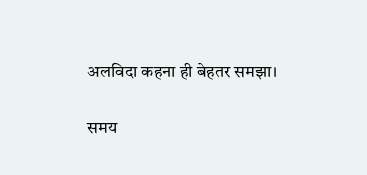अलविदा कहना ही बेहतर समझा।

समय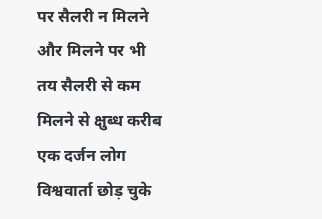पर सैलरी न मिलने और मिलने पर भी तय सैलरी से कम मिलने से क्षुब्ध करीब एक दर्जन लोग विश्ववार्ता छोड़ चुके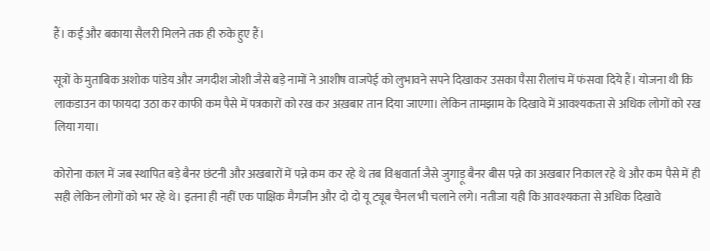हैं। कई और बकाया सैलरी मिलने तक ही रुके हुए हैं।

सूत्रों के मुताबिक अशोक पांडेय और जगदीश जोशी जैसे बड़े नामों ने आशीष वाजपेई को लुभावने सपने दिखाकर उसका पैसा रीलांच में फंसवा दिये हैं। योजना थी कि लाकडाउन का फायदा उठा कर काफी कम पैसे में पत्रकारों को रख कर अख़बार तान दिया जाएगा। लेकिन तामझाम के दिखावे में आवश्यकता से अधिक लोगों को रख लिया गया।

कोरोना काल में जब स्थापित बड़े बैनर छंटनी और अखबारों में पन्ने कम कर रहे थे तब विश्ववार्ता जैसे जुगाड़ू बैनर बीस पन्ने का अखबार निकाल रहे थे और कम पैसे में ही सही लेकिन लोगों को भर रहे थे। इतना ही नहीं एक पाक्षिक मैगजीन और दो दो यू ट्यूब चैनल भी चलाने लगे। नतीजा यही कि आवश्यकता से अधिक दिखावे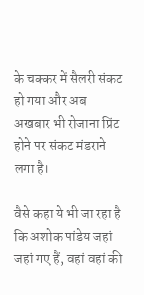के चक्कर में सैलरी संकट हो गया और अब अखबार भी रोजाना प्रिंट होने पर संकट मंडराने लगा है।

वैसे कहा ये भी जा रहा है कि अशोक पांडेय जहां जहां गए हैं, वहां वहां की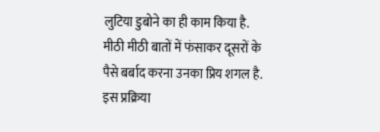लुटिया डुबोने का ही काम किया है. मीठी मीठी बातों में फंसाकर दूसरों के पैसे बर्बाद करना उनका प्रिय शगल है. इस प्रक्रिया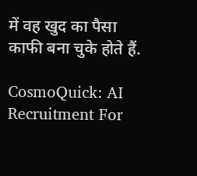में वह खुद का पैसा काफी बना चुके होते हैं.

CosmoQuick: AI Recruitment For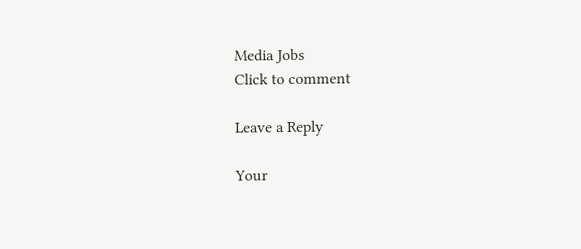Media Jobs
Click to comment

Leave a Reply

Your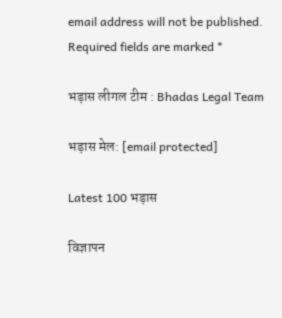email address will not be published. Required fields are marked *

भड़ास लीगल टीम : Bhadas Legal Team

भड़ास मेल: [email protected]

Latest 100 भड़ास

विज्ञापन